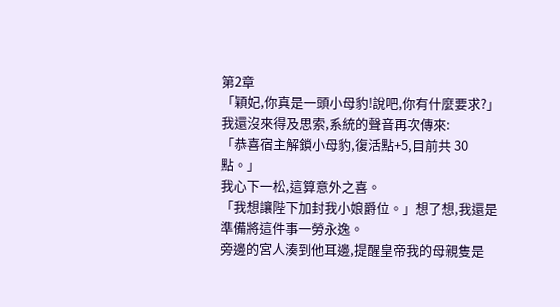第2章
「穎妃,你真是一頭小母豹!說吧,你有什麼要求?」
我還沒來得及思索,系統的聲音再次傳來:
「恭喜宿主解鎖小母豹,復活點+5,目前共 30 點。」
我心下一松,這算意外之喜。
「我想讓陛下加封我小娘爵位。」想了想,我還是準備將這件事一勞永逸。
旁邊的宮人湊到他耳邊,提醒皇帝我的母親隻是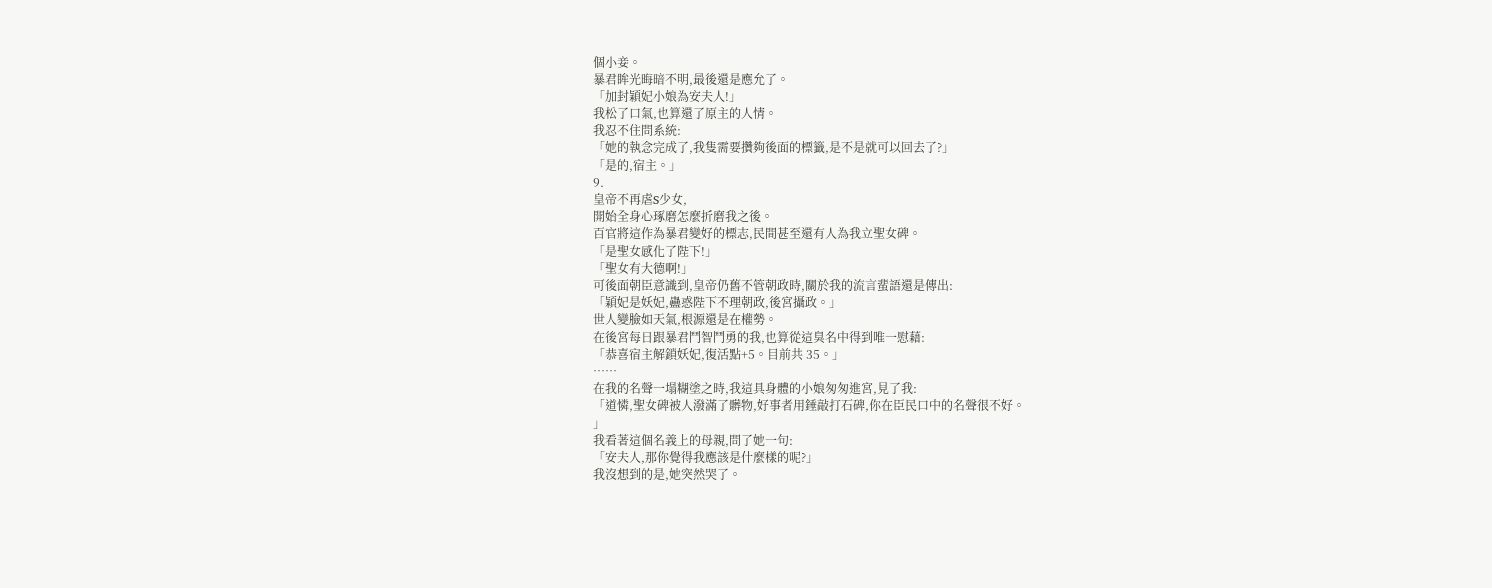個小妾。
暴君眸光晦暗不明,最後還是應允了。
「加封穎妃小娘為安夫人!」
我松了口氣,也算還了原主的人情。
我忍不住問系統:
「她的執念完成了,我隻需要攢夠後面的標籤,是不是就可以回去了?」
「是的,宿主。」
9.
皇帝不再虐S少女,
開始全身心琢磨怎麼折磨我之後。
百官將這作為暴君變好的標志,民間甚至還有人為我立聖女碑。
「是聖女感化了陛下!」
「聖女有大德啊!」
可後面朝臣意識到,皇帝仍舊不管朝政時,關於我的流言蜚語還是傳出:
「穎妃是妖妃,蠱惑陛下不理朝政,後宮攝政。」
世人變臉如天氣,根源還是在權勢。
在後宮每日跟暴君鬥智鬥勇的我,也算從這臭名中得到唯一慰藉:
「恭喜宿主解鎖妖妃,復活點+5。目前共 35。」
……
在我的名聲一塌糊塗之時,我這具身體的小娘匆匆進宮,見了我:
「道憐,聖女碑被人潑滿了髒物,好事者用錘敲打石碑,你在臣民口中的名聲很不好。
」
我看著這個名義上的母親,問了她一句:
「安夫人,那你覺得我應該是什麼樣的呢?」
我沒想到的是,她突然哭了。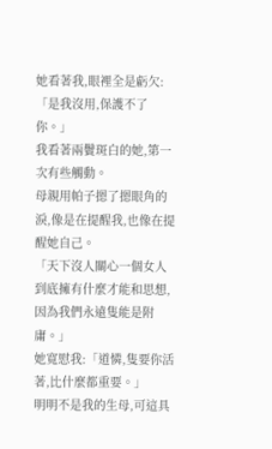她看著我,眼裡全是虧欠:
「是我沒用,保護不了你。」
我看著兩鬢斑白的她,第一次有些觸動。
母親用帕子摁了摁眼角的淚,像是在提醒我,也像在提醒她自己。
「天下沒人關心一個女人到底擁有什麼才能和思想,因為我們永遠隻能是附庸。」
她寬慰我:「道憐,隻要你活著,比什麼都重要。」
明明不是我的生母,可這具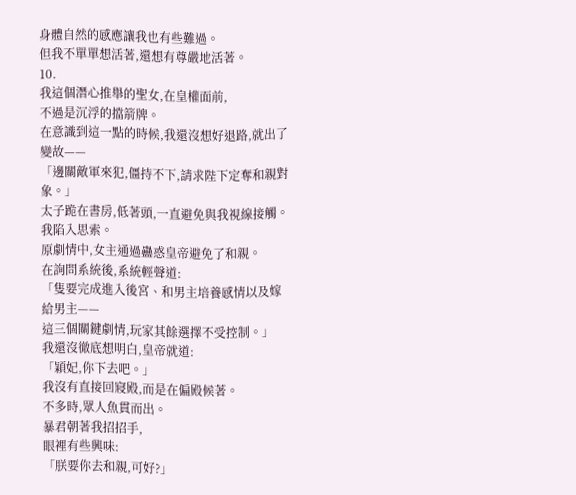身體自然的感應讓我也有些難過。
但我不單單想活著,還想有尊嚴地活著。
10.
我這個潛心推舉的聖女,在皇權面前,
不過是沉浮的擋箭牌。
在意識到這一點的時候,我還沒想好退路,就出了變故——
「邊關敵軍來犯,僵持不下,請求陛下定奪和親對象。」
太子跪在書房,低著頭,一直避免與我視線接觸。
我陷入思索。
原劇情中,女主通過蠱惑皇帝避免了和親。
在詢問系統後,系統輕聲道:
「隻要完成進入後宮、和男主培養感情以及嫁給男主——
這三個關鍵劇情,玩家其餘選擇不受控制。」
我還沒徹底想明白,皇帝就道:
「穎妃,你下去吧。」
我沒有直接回寢殿,而是在偏殿候著。
不多時,眾人魚貫而出。
暴君朝著我招招手,
眼裡有些興味:
「朕要你去和親,可好?」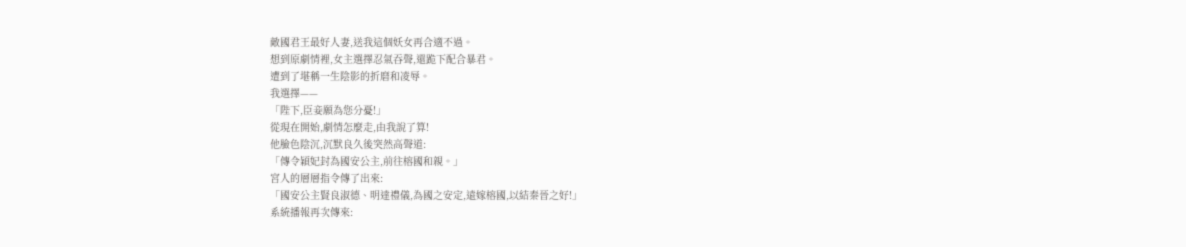敵國君王最好人妻,送我這個妖女再合適不過。
想到原劇情裡,女主選擇忍氣吞聲,還跪下配合暴君。
遭到了堪稱一生陰影的折磨和凌辱。
我選擇——
「陛下,臣妾願為您分憂!」
從現在開始,劇情怎麼走,由我說了算!
他臉色陰沉,沉默良久後突然高聲道:
「傳令穎妃封為國安公主,前往榕國和親。」
宮人的層層指令傳了出來:
「國安公主賢良淑德、明達禮儀,為國之安定,遠嫁榕國,以結秦晉之好!」
系統播報再次傳來: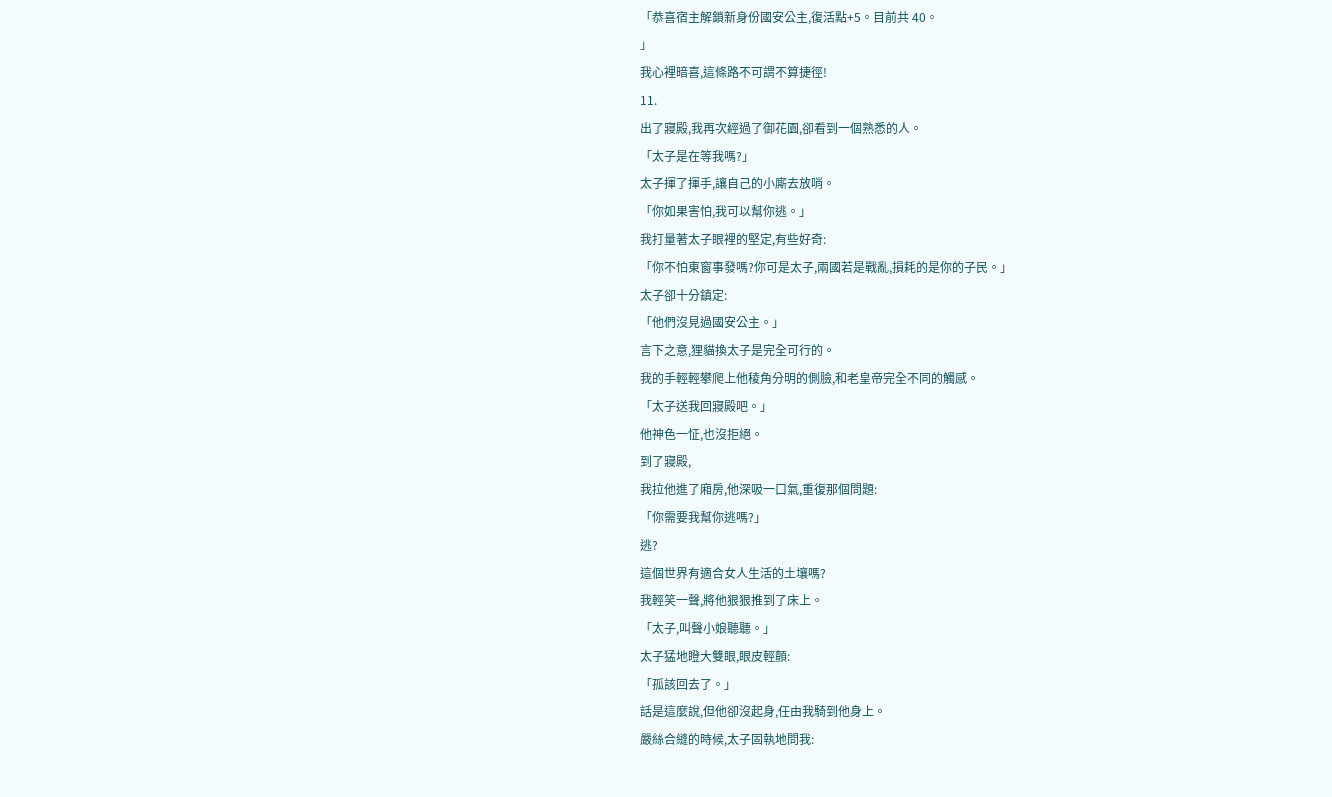「恭喜宿主解鎖新身份國安公主,復活點+5。目前共 40。
」
我心裡暗喜,這條路不可謂不算捷徑!
11.
出了寢殿,我再次經過了御花園,卻看到一個熟悉的人。
「太子是在等我嗎?」
太子揮了揮手,讓自己的小廝去放哨。
「你如果害怕,我可以幫你逃。」
我打量著太子眼裡的堅定,有些好奇:
「你不怕東窗事發嗎?你可是太子,兩國若是戰亂,損耗的是你的子民。」
太子卻十分鎮定:
「他們沒見過國安公主。」
言下之意,狸貓換太子是完全可行的。
我的手輕輕攀爬上他稜角分明的側臉,和老皇帝完全不同的觸感。
「太子送我回寢殿吧。」
他神色一怔,也沒拒絕。
到了寢殿,
我拉他進了廂房,他深吸一口氣,重復那個問題:
「你需要我幫你逃嗎?」
逃?
這個世界有適合女人生活的土壤嗎?
我輕笑一聲,將他狠狠推到了床上。
「太子,叫聲小娘聽聽。」
太子猛地瞪大雙眼,眼皮輕顫:
「孤該回去了。」
話是這麼說,但他卻沒起身,任由我騎到他身上。
嚴絲合縫的時候,太子固執地問我: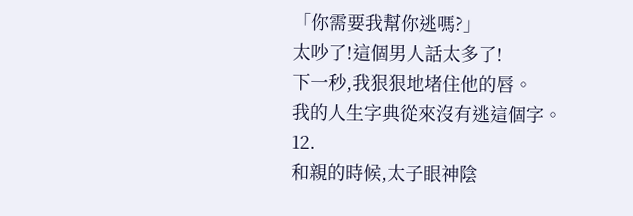「你需要我幫你逃嗎?」
太吵了!這個男人話太多了!
下一秒,我狠狠地堵住他的唇。
我的人生字典從來沒有逃這個字。
12.
和親的時候,太子眼神陰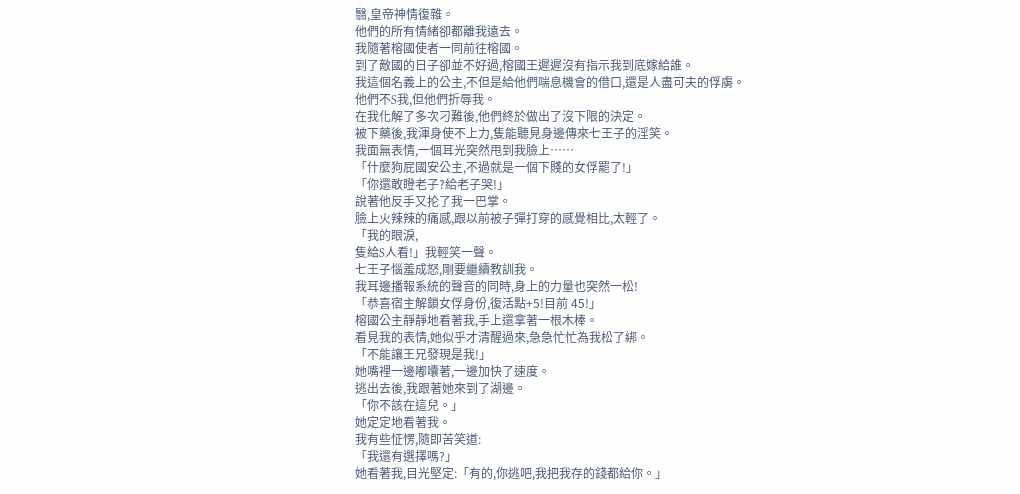翳,皇帝神情復雜。
他們的所有情緒卻都離我遠去。
我隨著榕國使者一同前往榕國。
到了敵國的日子卻並不好過,榕國王遲遲沒有指示我到底嫁給誰。
我這個名義上的公主,不但是給他們喘息機會的借口,還是人盡可夫的俘虜。
他們不S我,但他們折辱我。
在我化解了多次刁難後,他們終於做出了沒下限的決定。
被下藥後,我渾身使不上力,隻能聽見身邊傳來七王子的淫笑。
我面無表情,一個耳光突然甩到我臉上……
「什麼狗屁國安公主,不過就是一個下賤的女俘罷了!」
「你還敢瞪老子?給老子哭!」
說著他反手又抡了我一巴掌。
臉上火辣辣的痛感,跟以前被子彈打穿的感覺相比,太輕了。
「我的眼淚,
隻給S人看!」我輕笑一聲。
七王子惱羞成怒,剛要繼續教訓我。
我耳邊播報系統的聲音的同時,身上的力量也突然一松!
「恭喜宿主解鎖女俘身份,復活點+5!目前 45!」
榕國公主靜靜地看著我,手上還拿著一根木棒。
看見我的表情,她似乎才清醒過來,急急忙忙為我松了綁。
「不能讓王兄發現是我!」
她嘴裡一邊嘟囔著,一邊加快了速度。
逃出去後,我跟著她來到了湖邊。
「你不該在這兒。」
她定定地看著我。
我有些怔愣,隨即苦笑道:
「我還有選擇嗎?」
她看著我,目光堅定:「有的,你逃吧,我把我存的錢都給你。」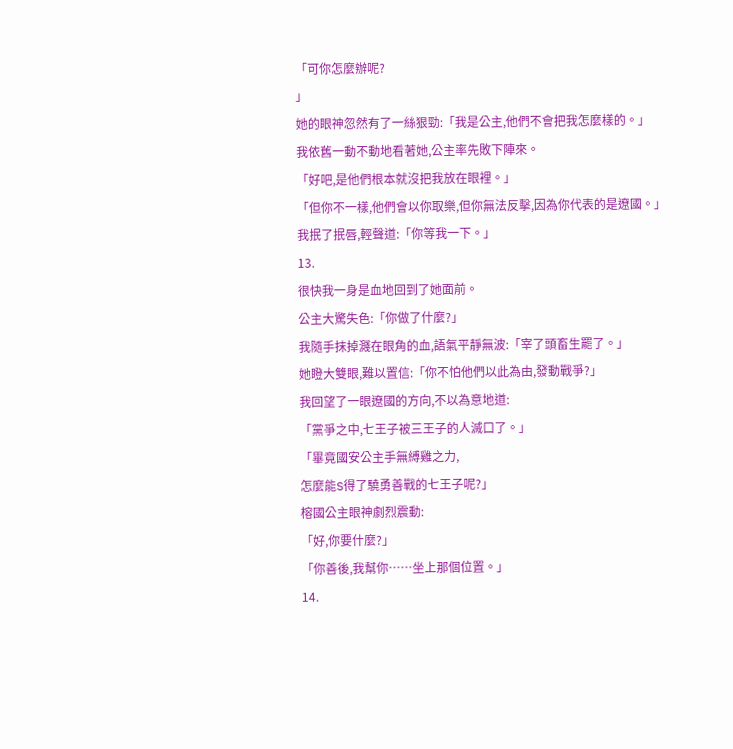「可你怎麼辦呢?
」
她的眼神忽然有了一絲狠勁:「我是公主,他們不會把我怎麼樣的。」
我依舊一動不動地看著她,公主率先敗下陣來。
「好吧,是他們根本就沒把我放在眼裡。」
「但你不一樣,他們會以你取樂,但你無法反擊,因為你代表的是遼國。」
我抿了抿唇,輕聲道:「你等我一下。」
13.
很快我一身是血地回到了她面前。
公主大驚失色:「你做了什麼?」
我隨手抹掉濺在眼角的血,語氣平靜無波:「宰了頭畜生罷了。」
她瞪大雙眼,難以置信:「你不怕他們以此為由,發動戰爭?」
我回望了一眼遼國的方向,不以為意地道:
「黨爭之中,七王子被三王子的人滅口了。」
「畢竟國安公主手無縛雞之力,
怎麼能S得了驍勇善戰的七王子呢?」
榕國公主眼神劇烈震動:
「好,你要什麼?」
「你善後,我幫你……坐上那個位置。」
14.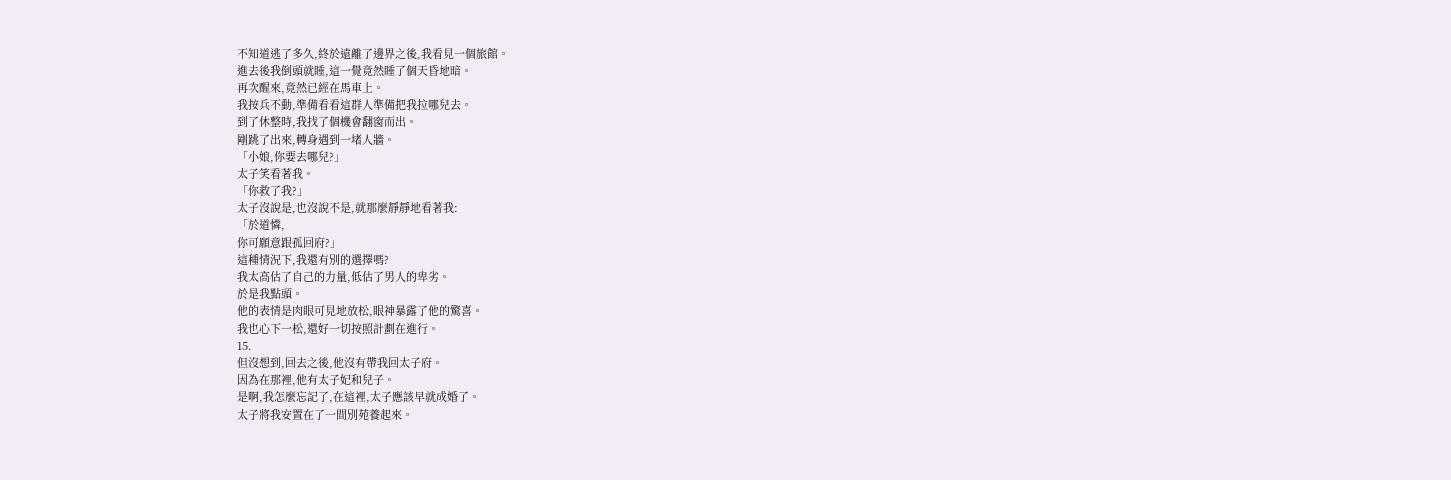不知道逃了多久,終於遠離了邊界之後,我看見一個旅館。
進去後我倒頭就睡,這一覺竟然睡了個天昏地暗。
再次醒來,竟然已經在馬車上。
我按兵不動,準備看看這群人準備把我拉哪兒去。
到了休整時,我找了個機會翻窗而出。
剛跳了出來,轉身遇到一堵人牆。
「小娘,你要去哪兒?」
太子笑看著我。
「你救了我?」
太子沒說是,也沒說不是,就那麼靜靜地看著我:
「於道憐,
你可願意跟孤回府?」
這種情況下,我還有別的選擇嗎?
我太高估了自己的力量,低估了男人的卑劣。
於是我點頭。
他的表情是肉眼可見地放松,眼神暴露了他的驚喜。
我也心下一松,還好一切按照計劃在進行。
15.
但沒想到,回去之後,他沒有帶我回太子府。
因為在那裡,他有太子妃和兒子。
是啊,我怎麼忘記了,在這裡,太子應該早就成婚了。
太子將我安置在了一間別苑養起來。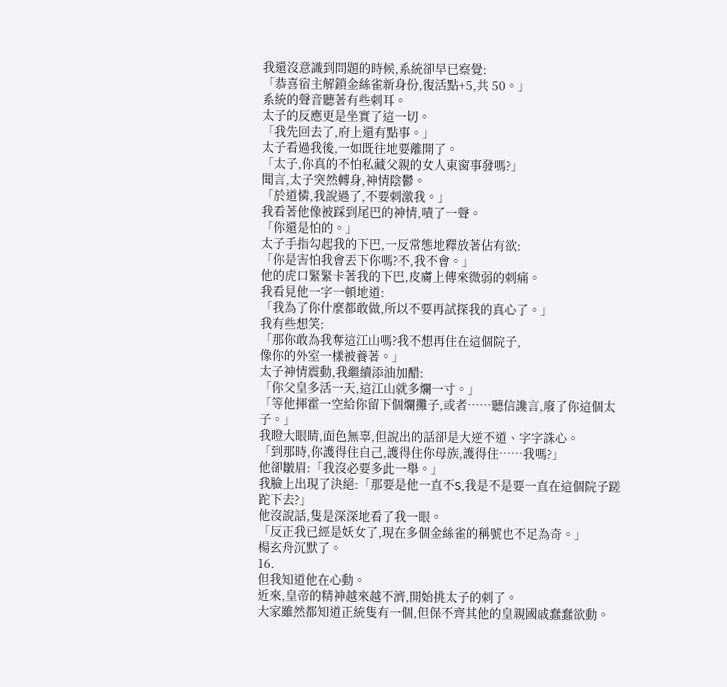我還沒意識到問題的時候,系統卻早已察覺:
「恭喜宿主解鎖金絲雀新身份,復活點+5,共 50。」
系統的聲音聽著有些刺耳。
太子的反應更是坐實了這一切。
「我先回去了,府上還有點事。」
太子看過我後,一如既往地要離開了。
「太子,你真的不怕私藏父親的女人東窗事發嗎?」
聞言,太子突然轉身,神情陰鬱。
「於道憐,我說過了,不要刺激我。」
我看著他像被踩到尾巴的神情,嘖了一聲。
「你還是怕的。」
太子手指勾起我的下巴,一反常態地釋放著佔有欲:
「你是害怕我會丟下你嗎?不,我不會。」
他的虎口緊緊卡著我的下巴,皮膚上傳來微弱的刺痛。
我看見他一字一頓地道:
「我為了你什麼都敢做,所以不要再試探我的真心了。」
我有些想笑:
「那你敢為我奪這江山嗎?我不想再住在這個院子,
像你的外室一樣被養著。」
太子神情震動,我繼續添油加醋:
「你父皇多活一天,這江山就多爛一寸。」
「等他揮霍一空給你留下個爛攤子,或者……聽信讒言,廢了你這個太子。」
我瞪大眼睛,面色無辜,但說出的話卻是大逆不道、字字誅心。
「到那時,你護得住自己,護得住你母族,護得住……我嗎?」
他卻皺眉:「我沒必要多此一舉。」
我臉上出現了決絕:「那要是他一直不S,我是不是要一直在這個院子蹉跎下去?」
他沒說話,隻是深深地看了我一眼。
「反正我已經是妖女了,現在多個金絲雀的稱號也不足為奇。」
楊玄舟沉默了。
16.
但我知道他在心動。
近來,皇帝的精神越來越不濟,開始挑太子的刺了。
大家雖然都知道正統隻有一個,但保不齊其他的皇親國戚蠢蠢欲動。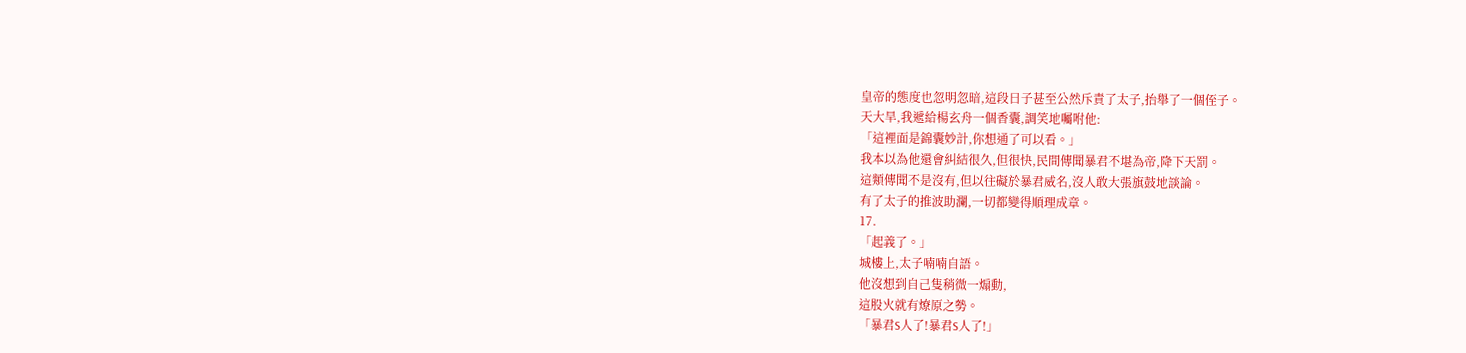皇帝的態度也忽明忽暗,這段日子甚至公然斥責了太子,抬舉了一個侄子。
天大旱,我遞給楊玄舟一個香囊,調笑地囑咐他:
「這裡面是錦囊妙計,你想通了可以看。」
我本以為他還會糾結很久,但很快,民間傳聞暴君不堪為帝,降下天罰。
這類傳聞不是沒有,但以往礙於暴君威名,沒人敢大張旗鼓地談論。
有了太子的推波助瀾,一切都變得順理成章。
17.
「起義了。」
城樓上,太子喃喃自語。
他沒想到自己隻稍微一煽動,
這股火就有燎原之勢。
「暴君S人了!暴君S人了!」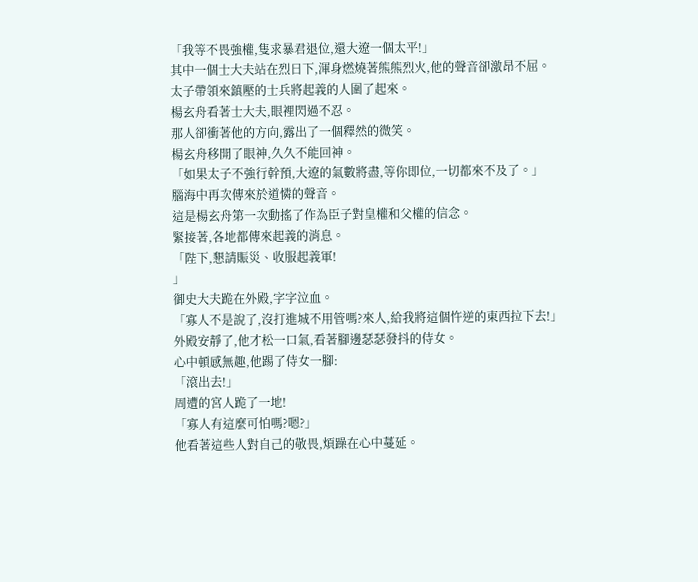「我等不畏強權,隻求暴君退位,還大遼一個太平!」
其中一個士大夫站在烈日下,渾身燃燒著熊熊烈火,他的聲音卻激昂不屈。
太子帶領來鎮壓的士兵將起義的人圍了起來。
楊玄舟看著士大夫,眼裡閃過不忍。
那人卻衝著他的方向,露出了一個釋然的微笑。
楊玄舟移開了眼神,久久不能回神。
「如果太子不強行幹預,大遼的氣數將盡,等你即位,一切都來不及了。」
腦海中再次傳來於道憐的聲音。
這是楊玄舟第一次動搖了作為臣子對皇權和父權的信念。
緊接著,各地都傳來起義的消息。
「陛下,懇請賑災、收服起義軍!
」
御史大夫跪在外殿,字字泣血。
「寡人不是說了,沒打進城不用管嗎?來人,給我將這個忤逆的東西拉下去!」
外殿安靜了,他才松一口氣,看著腳邊瑟瑟發抖的侍女。
心中頓感無趣,他踢了侍女一腳:
「滾出去!」
周遭的宮人跪了一地!
「寡人有這麼可怕嗎?嗯?」
他看著這些人對自己的敬畏,煩躁在心中蔓延。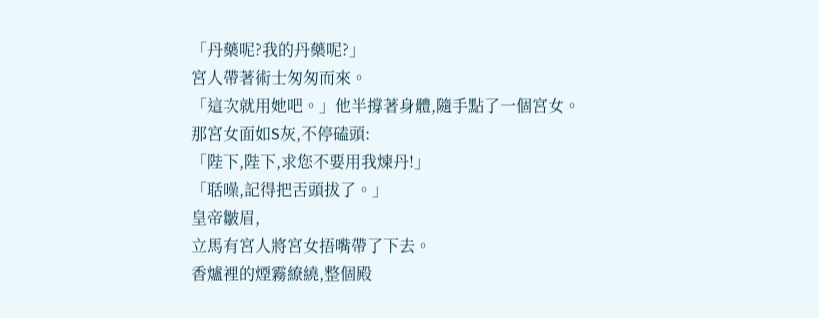「丹藥呢?我的丹藥呢?」
宮人帶著術士匆匆而來。
「這次就用她吧。」他半撐著身體,隨手點了一個宮女。
那宮女面如S灰,不停磕頭:
「陛下,陛下,求您不要用我煉丹!」
「聒噪,記得把舌頭拔了。」
皇帝皺眉,
立馬有宮人將宮女捂嘴帶了下去。
香爐裡的煙霧繚繞,整個殿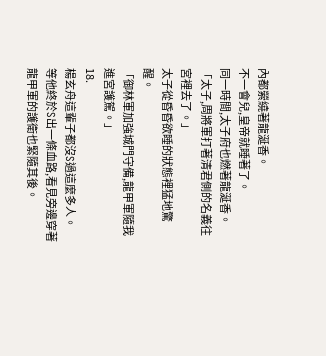內都縈繞著龍涎香。
不一會兒,皇帝就睡著了。
同一時間,太子府也燃著龍涎香。
「太子,周將軍打著清君側的名義往宮裡去了。」
太子從昏昏欲睡的狀態裡猛地驚醒。
「御林軍加強城門守備,龍甲軍隨我進宮護駕。」
18.
楊玄舟這輩子都沒S過這麼多人。
等他終於S出一條血路,看見旁邊穿著龍甲軍的護衛也緊隨其後。